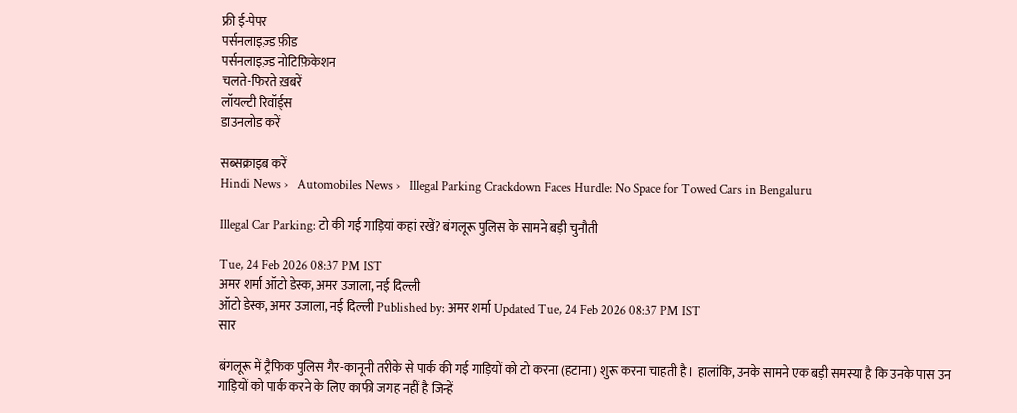फ्री ई-पेपर
पर्सनलाइज़्ड फ़ीड
पर्सनलाइज़्ड नोटिफ़िकेशन
चलते-फिरते ख़बरें
लॉयल्टी रिवॉर्ड्स
डाउनलोड करें

सब्सक्राइब करें
Hindi News ›   Automobiles News ›   Illegal Parking Crackdown Faces Hurdle: No Space for Towed Cars in Bengaluru

Illegal Car Parking: टो की गई गाड़ियां कहां रखें? बंगलूरू पुलिस के सामने बड़ी चुनौती

Tue, 24 Feb 2026 08:37 PM IST
अमर शर्मा ऑटो डेस्क, अमर उजाला, नई दिल्ली
ऑटो डेस्क, अमर उजाला, नई दिल्ली Published by: अमर शर्मा Updated Tue, 24 Feb 2026 08:37 PM IST
सार

बंगलूरू में ट्रैफिक पुलिस गैर-कानूनी तरीके से पार्क की गई गाड़ियों को टो करना (हटाना) शुरू करना चाहती है। हालांकि, उनके सामने एक बड़ी समस्या है कि उनके पास उन गाड़ियों को पार्क करने के लिए काफी जगह नहीं है जिन्हें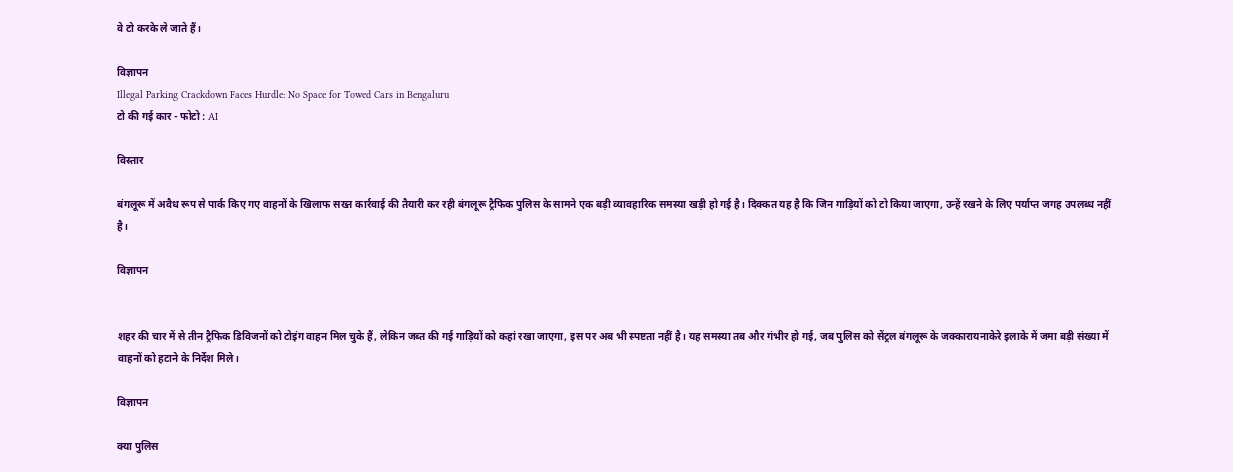वे टो करके ले जाते हैं।

विज्ञापन
Illegal Parking Crackdown Faces Hurdle: No Space for Towed Cars in Bengaluru
टो की गई कार - फोटो : AI

विस्तार

बंगलूरू में अवैध रूप से पार्क किए गए वाहनों के खिलाफ सख्त कार्रवाई की तैयारी कर रही बंगलूरू ट्रैफिक पुलिस के सामने एक बड़ी व्यावहारिक समस्या खड़ी हो गई है। दिक्कत यह है कि जिन गाड़ियों को टो किया जाएगा, उन्हें रखने के लिए पर्याप्त जगह उपलब्ध नहीं है।

विज्ञापन


शहर की चार में से तीन ट्रैफिक डिविजनों को टोइंग वाहन मिल चुके हैं, लेकिन जब्त की गई गाड़ियों को कहां रखा जाएगा, इस पर अब भी स्पष्टता नहीं है। यह समस्या तब और गंभीर हो गई, जब पुलिस को सेंट्रल बंगलूरू के जक्कारायनाकेरे इलाके में जमा बड़ी संख्या में वाहनों को हटाने के निर्देश मिले।

विज्ञापन

क्या पुलिस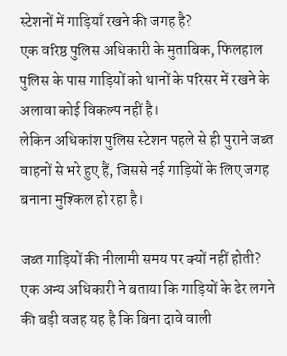स्टेशनों में गाड़ियाँ रखने की जगह है?
एक वरिष्ठ पुलिस अधिकारी के मुताबिक, फिलहाल पुलिस के पास गाड़ियों को थानों के परिसर में रखने के अलावा कोई विकल्प नहीं है।
लेकिन अधिकांश पुलिस स्टेशन पहले से ही पुराने जब्त वाहनों से भरे हुए हैं, जिससे नई गाड़ियों के लिए जगह बनाना मुश्किल हो रहा है।

जब्त गाड़ियों की नीलामी समय पर क्यों नहीं होती?
एक अन्य अधिकारी ने बताया कि गाड़ियों के ढेर लगने की बड़ी वजह यह है कि बिना दावे वाली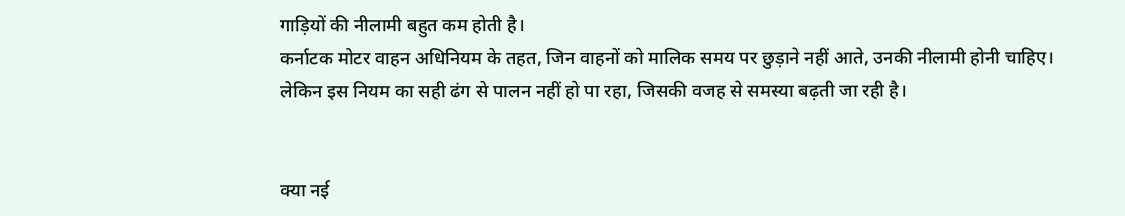गाड़ियों की नीलामी बहुत कम होती है।
कर्नाटक मोटर वाहन अधिनियम के तहत, जिन वाहनों को मालिक समय पर छुड़ाने नहीं आते, उनकी नीलामी होनी चाहिए। लेकिन इस नियम का सही ढंग से पालन नहीं हो पा रहा, जिसकी वजह से समस्या बढ़ती जा रही है।


क्या नई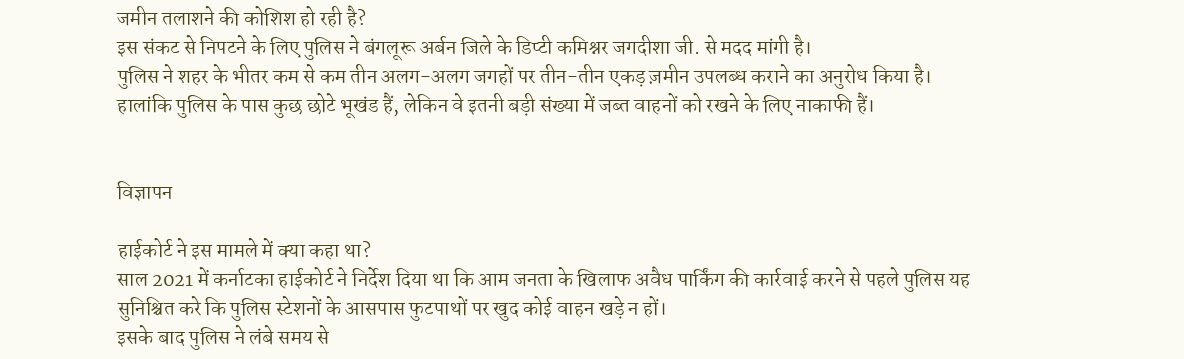जमीन तलाशने की कोशिश हो रही है?
इस संकट से निपटने के लिए पुलिस ने बंगलूरू अर्बन जिले के डिप्टी कमिश्नर जगदीशा जी. से मदद मांगी है।
पुलिस ने शहर के भीतर कम से कम तीन अलग-अलग जगहों पर तीन-तीन एकड़ ज़मीन उपलब्ध कराने का अनुरोध किया है।
हालांकि पुलिस के पास कुछ छोटे भूखंड हैं, लेकिन वे इतनी बड़ी संख्या में जब्त वाहनों को रखने के लिए नाकाफी हैं।


विज्ञापन

हाईकोर्ट ने इस मामले में क्या कहा था?
साल 2021 में कर्नाटका हाईकोर्ट ने निर्देश दिया था कि आम जनता के खिलाफ अवैध पार्किंग की कार्रवाई करने से पहले पुलिस यह सुनिश्चित करे कि पुलिस स्टेशनों के आसपास फुटपाथों पर खुद कोई वाहन खड़े न हों।
इसके बाद पुलिस ने लंबे समय से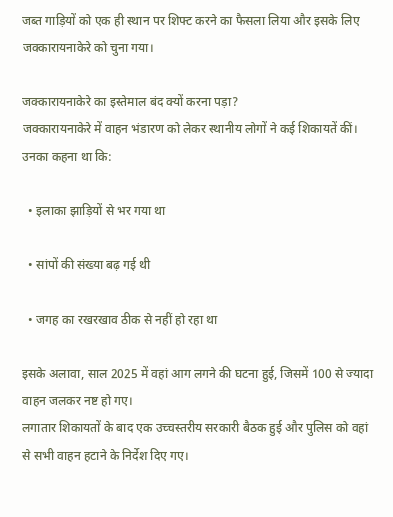जब्त गाड़ियों को एक ही स्थान पर शिफ्ट करने का फैसला लिया और इसके लिए जक्कारायनाकेरे को चुना गया।

जक्कारायनाकेरे का इस्तेमाल बंद क्यों करना पड़ा?
जक्कारायनाकेरे में वाहन भंडारण को लेकर स्थानीय लोगों ने कई शिकायतें कीं। उनका कहना था कि:

  • इलाका झाड़ियों से भर गया था

  • सांपों की संख्या बढ़ गई थी

  • जगह का रखरखाव ठीक से नहीं हो रहा था

इसके अलावा, साल 2025 में वहां आग लगने की घटना हुई, जिसमें 100 से ज्यादा वाहन जलकर नष्ट हो गए।
लगातार शिकायतों के बाद एक उच्चस्तरीय सरकारी बैठक हुई और पुलिस को वहां से सभी वाहन हटाने के निर्देश दिए गए।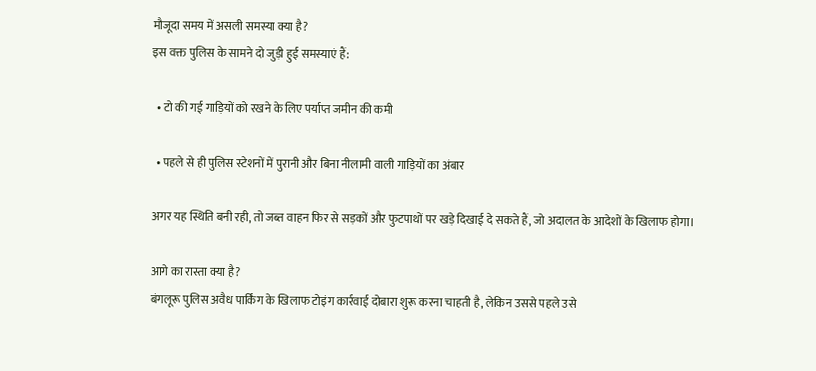मौजूदा समय में असली समस्या क्या है?
इस वक्त पुलिस के सामने दो जुड़ी हुई समस्याएं हैं:

  • टो की गई गाड़ियों को रखने के लिए पर्याप्त जमीन की कमी

  • पहले से ही पुलिस स्टेशनों में पुरानी और बिना नीलामी वाली गाड़ियों का अंबार

अगर यह स्थिति बनी रही, तो जब्त वाहन फिर से सड़कों और फुटपाथों पर खड़े दिखाई दे सकते हैं, जो अदालत के आदेशों के खिलाफ होगा।

आगे का रास्ता क्या है?
बंगलूरू पुलिस अवैध पार्किंग के खिलाफ टोइंग कार्रवाई दोबारा शुरू करना चाहती है, लेकिन उससे पहले उसे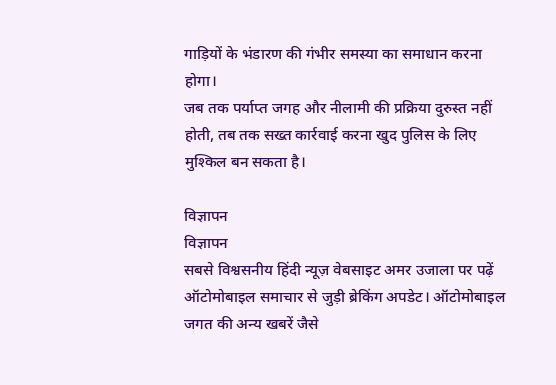गाड़ियों के भंडारण की गंभीर समस्या का समाधान करना होगा।
जब तक पर्याप्त जगह और नीलामी की प्रक्रिया दुरुस्त नहीं होती, तब तक सख्त कार्रवाई करना खुद पुलिस के लिए मुश्किल बन सकता है।

विज्ञापन
विज्ञापन
सबसे विश्वसनीय हिंदी न्यूज़ वेबसाइट अमर उजाला पर पढ़ें ऑटोमोबाइल समाचार से जुड़ी ब्रेकिंग अपडेट। ऑटोमोबाइल जगत की अन्य खबरें जैसे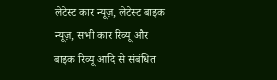लेटेस्ट कार न्यूज़, लेटेस्ट बाइक न्यूज़, सभी कार रिव्यू और बाइक रिव्यू आदि से संबंधित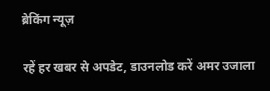ब्रेकिंग न्यूज़

रहें हर खबर से अपडेट, डाउनलोड करें अमर उजाला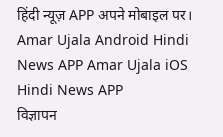हिंदी न्यूज़ APP अपने मोबाइल पर।
Amar Ujala Android Hindi News APP Amar Ujala iOS Hindi News APP
विज्ञापन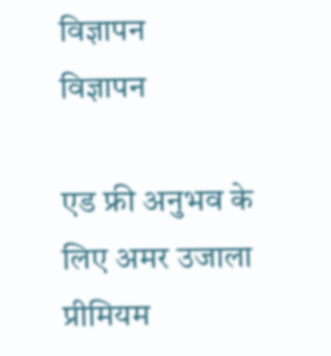विज्ञापन
विज्ञापन

एड फ्री अनुभव के लिए अमर उजाला प्रीमियम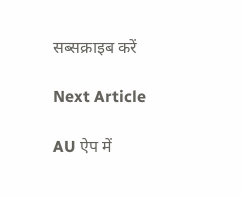सब्सक्राइब करें

Next Article

AU ऐप में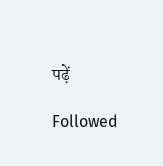पढ़ें

Followed